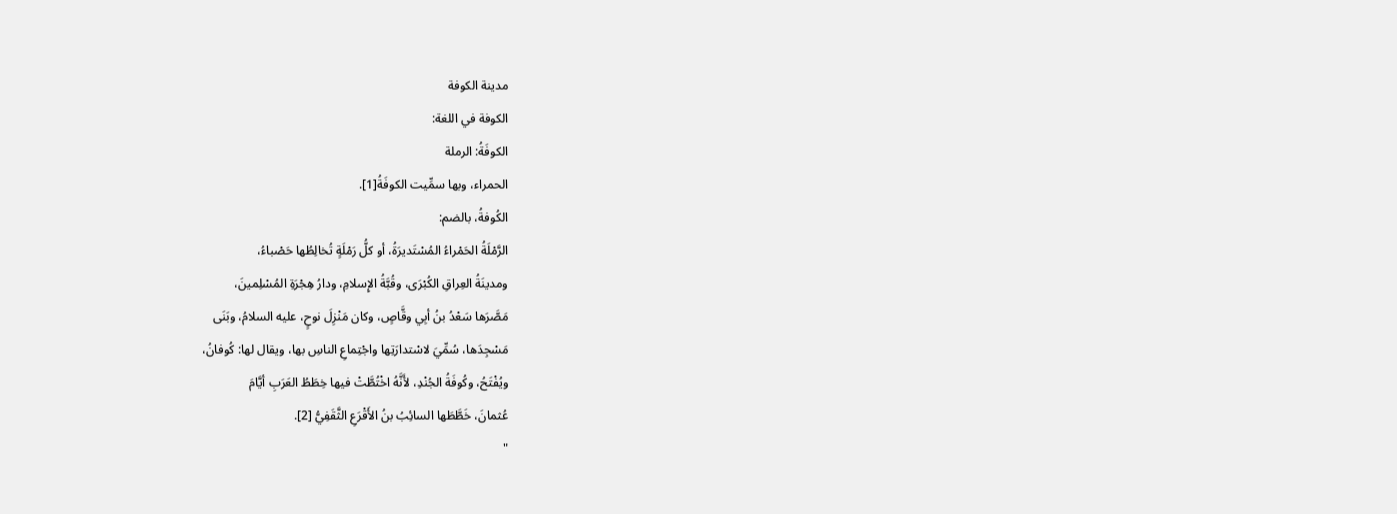مدينة الكوفة
الكوفة في اللغة:
الكوفَةُ: الرملة
الحمراء، وبها سمِّيت الكوفَةُ[1].
الكُوفةُ، بالضم:
الرَّمْلَةُ الحَمْراءُ المُسْتَديرَةُ، أو كلُّ رَمْلَةٍ تُخالِطُها حَصْباءُ،
ومدينَةُ العِراقِ الكُبْرَى، وقُبَّةُ الإِسلامِ، ودارُ هِجْرَةِ المُسْلِمينَ،
مَصَّرَها سَعْدُ بنُ أبِي وقَّاصٍ، وكان مَنْزِلَ نوحٍ، عليه السلامُ، وبَنَى
مَسْجِدَها، سُمِّيَ لاسْتدارَتِها واجْتِماعِ الناسِ بها، ويقال لها: كُوفانُ،
ويُفْتَحُ، وكُوفَةُ الجُنْدِ، لأَنَّهُ اخْتُطَّتْ فيها خِطَطُ العَرَبِ أيَّامَ
عُثمانَ، خَطَّطَها السائِبُ بنُ الأَقْرَعِ الثَّقَفِيُّ [2].
"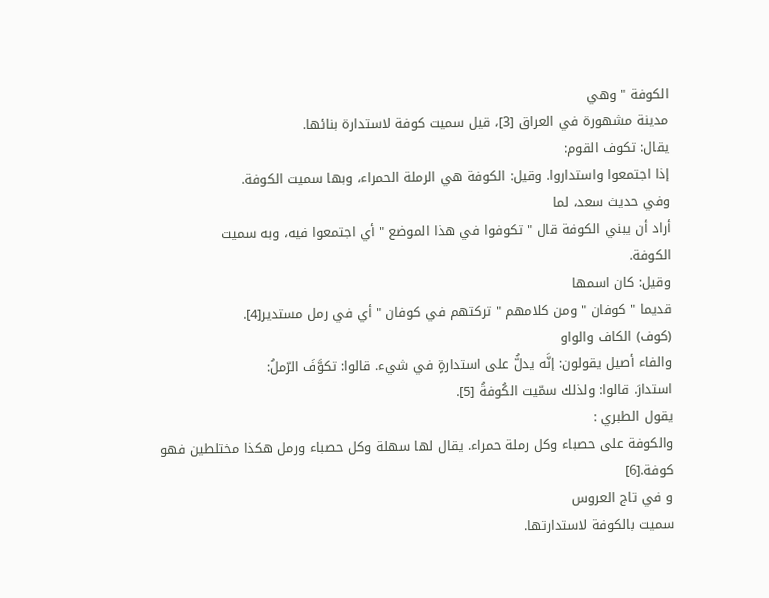الكوفة " وهي
مدينة مشهورة في العراق [3]، قيل سميت كوفة لاستدارة بنائها.
يقال: تكوف القوم:
إذا اجتمعوا واستداروا. وقيل: الكوفة هي الرملة الحمراء، وبها سميت الكوفة.
وفي حديث سعد، لما
أراد أن يبني الكوفة قال " تكوفوا في هذا الموضع " أي اجتمعوا فيه، وبه سميت
الكوفة.
وقيل: كان اسمها
قديما " كوفان " ومن كلامهم " تركتهم في كوفان " أي في رمل مستدير[4].
(كوف) الكاف والواو
والفاء أصيل يقولون: إنَّه يدلُّ على استدارةٍ في شيء. قالوا: تكوَّفَ الرّملُ:
استدارَ. قالوا: ولذلك سمّيت الكُوفةُ [5].
يقول الطبري :
والكوفة على حصباء وكل رملة حمراء. يقال لها سهلة وكل حصباء ورمل هكذا مختلطين فهو
كوفة.[6]
و في تاج العروس
سميت بالكوفة لاستدارتها.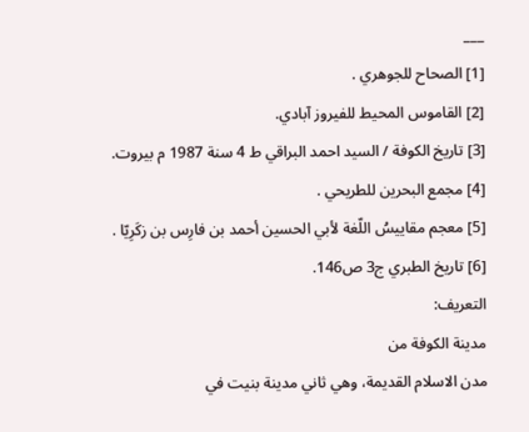___
[1] الصحاح للجوهري .
[2] القاموس المحيط للفيروز آبادي.
[3] تاريخ الكوفة / السيد احمد البراقي ط 4 سنة 1987 م بيروت.
[4] مجمع البحرين للطريحي .
[5] معجم مقاييسُ اللّغة لأبي الحسين أحمد بن فارِس بن زكَرِيّا .
[6] تاريخ الطبري ج3 ص146.
التعريف:
مدينة الكوفة من
مدن الاسلام القديمة، وهي ثاني مدينة بنيت في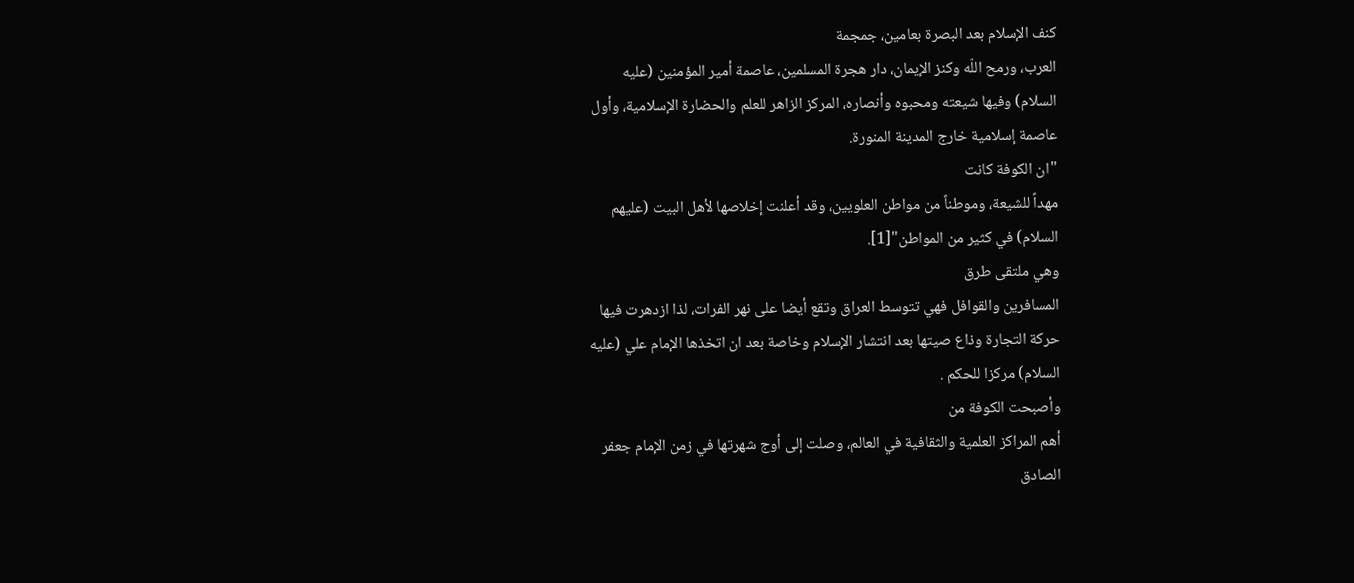كنف الإسلام بعد البصرة بعامين، جمجمة
العرب، ورمح اللّه وكنز الإيمان، دار هجرة المسلمين، عاصمة أمير المؤمنين (عليه
السلام) وفيها شيعته ومحبوه وأنصاره، المركز الزاهر للعلم والحضارة الإسلامية، وأول
عاصمة إسلامية خارج المدينة المنورة.
"ان الكوفة كانت
مهداً للشيعة، وموطناً من مواطن العلويين، وقد أعلنت إخلاصها لأهل البيت (عليهم
السلام) في كثير من المواطن"[1].
وهي ملتقى طرق
المسافرين والقوافل فهي تتوسط العراق وتقع أيضا على نهر الفرات، لذا ازدهرت فيها
حركة التجارة وذاع صيتها بعد انتشار الإسلام وخاصة بعد ان اتخذها الإمام علي (عليه
السلام) مركزا للحكم .
وأصبحت الكوفة من
أهم المراكز العلمية والثقافية في العالم، وصلت إلى أوج شهرتها في زمن الإمام جعفر
الصادق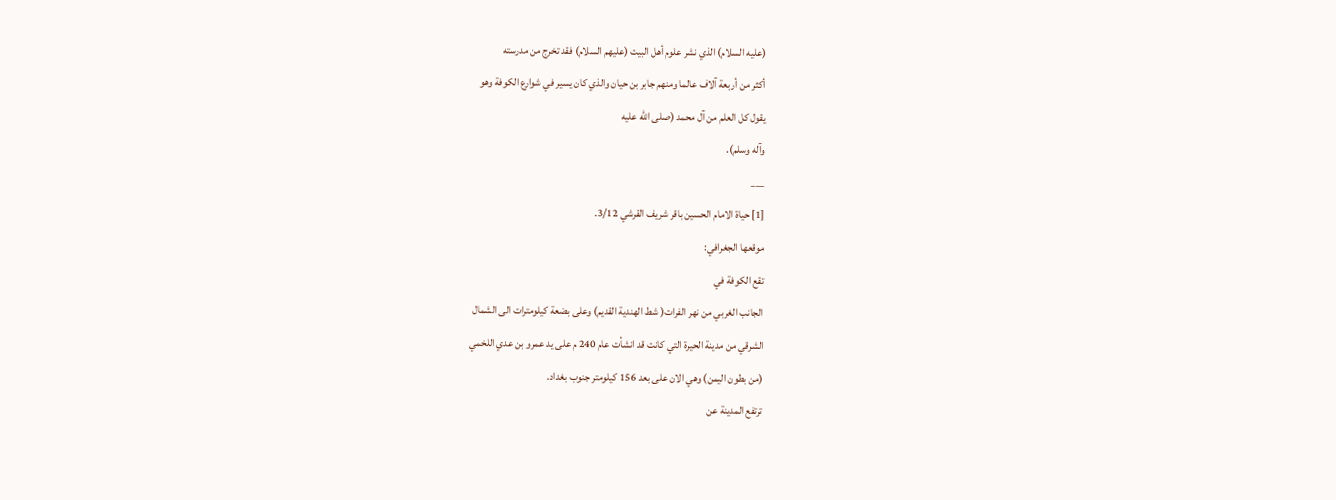(عليه السلام) الذي نشر علوم أهل البيت (عليهم السلام) فقد تخرج من مدرسته
أكثر من أربعة آلاف عالما ومنهم جابر بن حيان والذي كان يسير في شوارع الكوفة وهو
يقول كل العلم من آل محمد (صلى الله عليه
وآله وسلم).
___
[1] حياة الامام الحسين باقر شريف القرشي 3/12.
موقعها الجغرافي:
تقع الكوفة في
الجانب الغربي من نهر الفرات( شط الهندية القديم) وعلى بضعة كيلومترات الى الشمال
الشرقي من مدينة الحيرة التي كانت قد انشأت عام 240 م على يد عمرو بن عدي اللخمي
(من بطون اليمن) وهي الان على بعد 156 كيلومتر جنوب بغداد.
ترتفع المدينة عن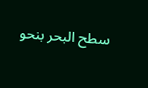سطح البحر بنحو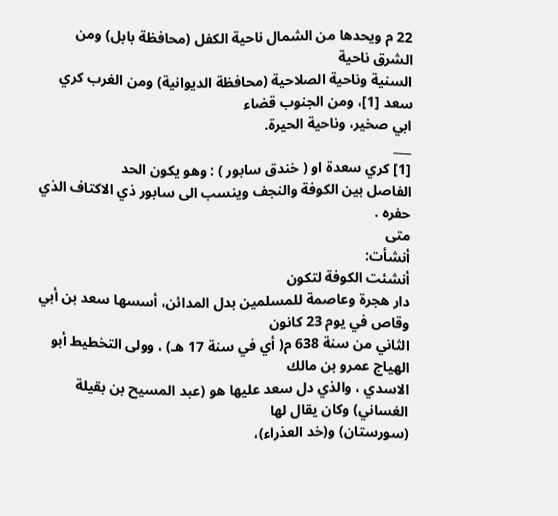22 م ويحدها من الشمال ناحية الكفل (محافظة بابل) ومن الشرق ناحية
السنية وناحية الصلاحية (محافظة الديوانية) ومن الغرب كري سعد [1]، ومن الجنوب قضاء
ابي صخير، وناحية الحيرة.
___
[1] كري سعدة او ( خندق سابور ) : وهو يكون الحد
الفاصل بين الكوفة والنجف وينسب الى سابور ذي الاكتاف الذي حفره .
متى
أنشأت:
أنشئت الكوفة لتكون
دار هجرة وعاصمة للمسلمين بدل المدائن، أسسها سعد بن أبي وقاص في يوم 23 كانون
الثاني من سنة 638 م( أي في سنة 17 هـ) ، وولى التخطيط أبو الهياج عمرو بن مالك
الاسدي ، والذي دل سعد عليها هو (عبد المسيح بن بقيلة الغساني) وكان يقال لها
(سورستان) و(خد العذراء)،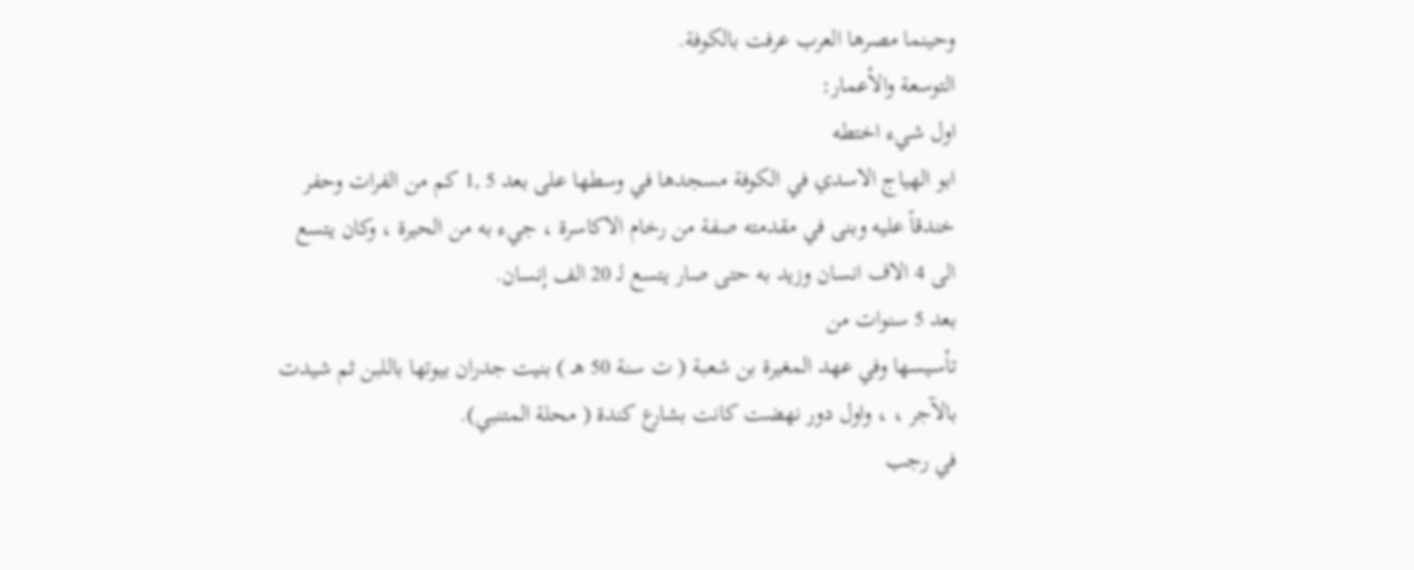وحينما مصرها العرب عرفت بالكوفة.
التوسعة والأعمار:
اول شيء اختطه
ابو الهياج الاسدي في الكوفة مسجدها في وسطها على بعد 5 ,1 كم من الفرات وحفر
خندقاً عليه وبنى في مقدمته صفة من رخام الاكاسرة ، جيء به من الحيرة ، وكان يتسع
الى 4 الاف انسان وزيد به حتى صار يتسع لـ 20 الف إنسان.
بعد 5 سنوات من
تأسيسها وفي عهد المغيرة بن شعبة ( ت سنة 50 هـ ) بنيت جدران بيوتها باللبن ثم شيدت
بالآجر ، ، واول دور نهضت كانت بشارع كندة ( محلة المتنبي).
في رجب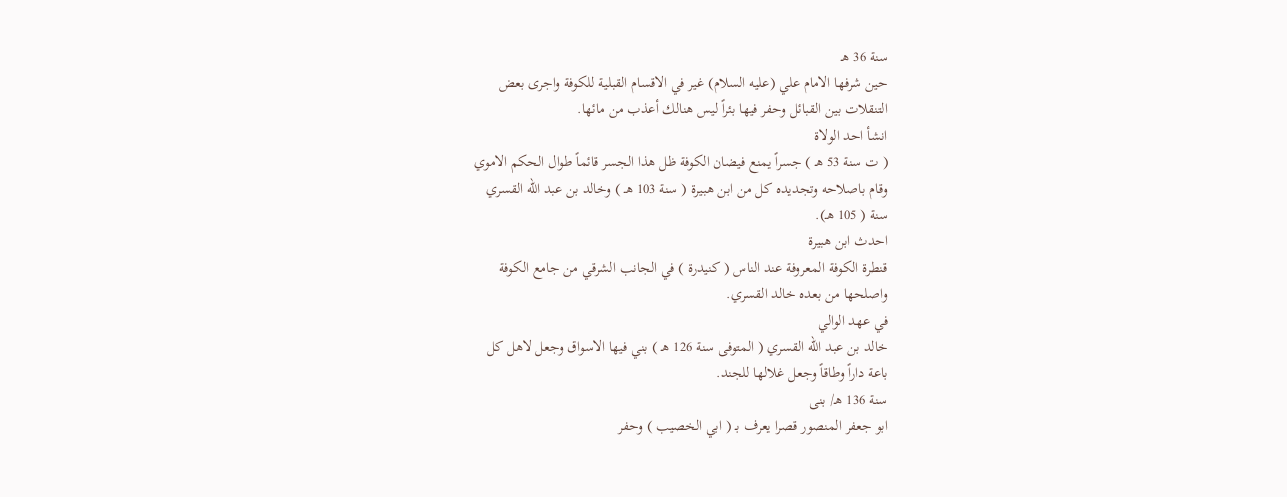سنة 36 هـ
حين شرفها الامام علي (عليه السلام) غير في الاقسام القبلية للكوفة واجرى بعض
التنقلات بين القبائل وحفر فيها بئراً ليس هنالك أعذب من مائها.
انشأ احد الولاة
( ت سنة 53 هـ ) جسراً يمنع فيضان الكوفة ظل هذا الجسر قائماً طوال الحكم الاموي
وقام باصلاحه وتجديده كل من ابن هبيرة ( سنة 103 هـ ) وخالد بن عبد اللّه القسري
سنة ( 105 هـ).
احدث ابن هبيرة
قنطرة الكوفة المعروفة عند الناس ( كنيدرة ) في الجانب الشرقي من جامع الكوفة
واصلحها من بعده خالد القسري.
في عهد الوالي
خالد بن عبد اللّه القسري ( المتوفى سنة 126 هـ ) بني فيها الاسواق وجعل لاهل كل
باعة داراً وطاقاً وجعل غلالها للجند.
سنة 136 هـ/ بنى
ابو جعفر المنصور قصرا يعرف بـ ( ابي الخصيب ) وحفر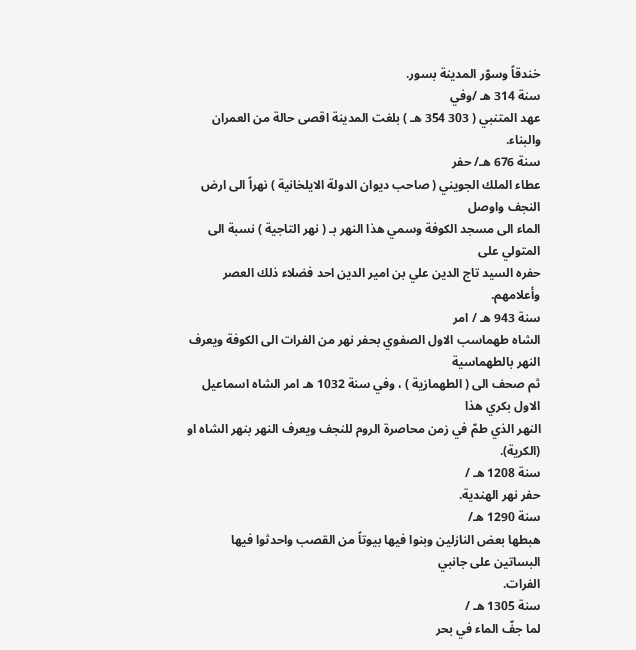خندقاً وسوّر المدينة بسور.
سنة 314 هـ /وفي
عهد المتنبي ( 303 354 هـ ) بلغت المدينة اقصى حالة من العمران والبناء.
سنة 676 هـ/ حفر
عطاء الملك الجويني ( صاحب ديوان الدولة الايلخانية ) نهراً الى ارض النجف واوصل
الماء الى مسجد الكوفة وسمي هذا النهر بـ ( نهر التاجية ) نسبة الى المتولي على
حفره السيد تاج الدين علي بن امير الدين احد فضلاء ذلك العصر وأعلامهم.
سنة 943 هـ / امر
الشاه طهماسب الاول الصفوي بحفر نهر من الفرات الى الكوفة ويعرف النهر بالطهماسية
ثم صحف الى ( الطهمازية ) ، وفي سنة 1032 هـ امر الشاه اسماعيل الاول بكري هذا
النهر الذي طمّ في زمن محاصرة الروم للنجف ويعرف النهر بنهر الشاه او (الكرية).
سنة 1208 هـ /
حفر نهر الهندية.
سنة 1290 هـ/
هبطها بعض النازلين وبنوا فيها بيوتاً من القصب واحدثوا فيها البساتين على جانبي
الفرات.
سنة 1305 هـ /
لما جفّ الماء في بحر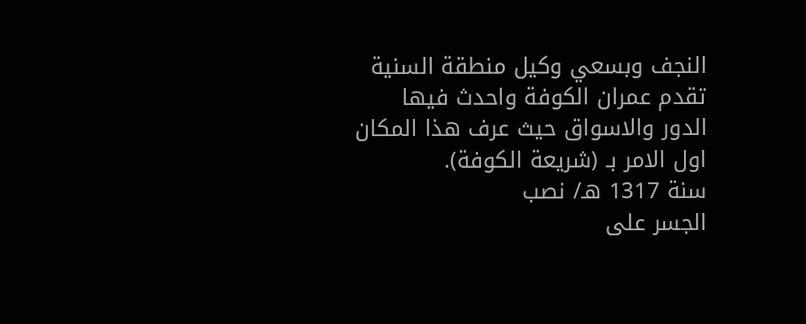النجف وبسعي وكيل منطقة السنية تقدم عمران الكوفة واحدث فيها
الدور والاسواق حيث عرف هذا المكان اول الامر بـ (شريعة الكوفة).
سنة 1317 هـ/ نصب
الجسر على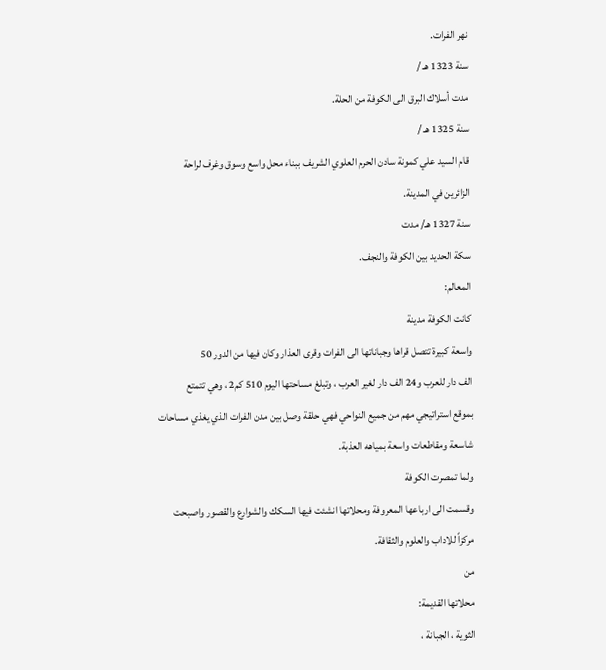نهر الفرات.
سنة 1323 هـ /
مدت أسلاك البرق الى الكوفة من الحلة.
سنة 1325 هـ /
قام السيد علي كمونة سادن الحرم العلوي الشريف ببناء محل واسع وسوق وغرف لراحة
الزائرين في المدينة.
سنة 1327 هـ/ مدت
سكة الحديد بين الكوفة والنجف.
المعالم:
كانت الكوفة مدينة
واسعة كبيرة تتصل قراها وجباناتها الى الفرات وقرى العذار وكان فيها من الدور 50
الف دار للعرب و24 الف دار لغير العرب ، وتبلغ مساحتها اليوم 510 كم2 ، وهي تتمتع
بموقع استراتيجي مهم من جميع النواحي فهي حلقة وصل بين مدن الفرات الذي يغذي مساحات
شاسعة ومقاطعات واسعة بمياهه العذبة.
ولما تمصرت الكوفة
وقسمت الى ارباعها المعروفة ومحلاتها انشئت فيها السكك والشوارع والقصور واصبحت
مركزاً للاداب والعلوم والثقافة.
من
محلاتها القديمة:
الثوية ، الجبانة ،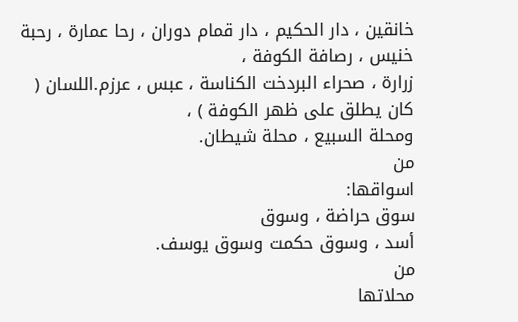خانقين ، دار الحكيم ، دار قمام دوران ، رحا عمارة ، رحبة خنيس ، رصافة الكوفة ،
زرارة ، صحراء البردخت الكناسة ، عبس ، عرزم.اللسان ( كان يطلق على ظهر الكوفة ) ،
ومحلة السبيع ، محلة شيطان.
من
اسواقها:
سوق حراضة ، وسوق
أسد ، وسوق حكمت وسوق يوسف.
من
محلاتها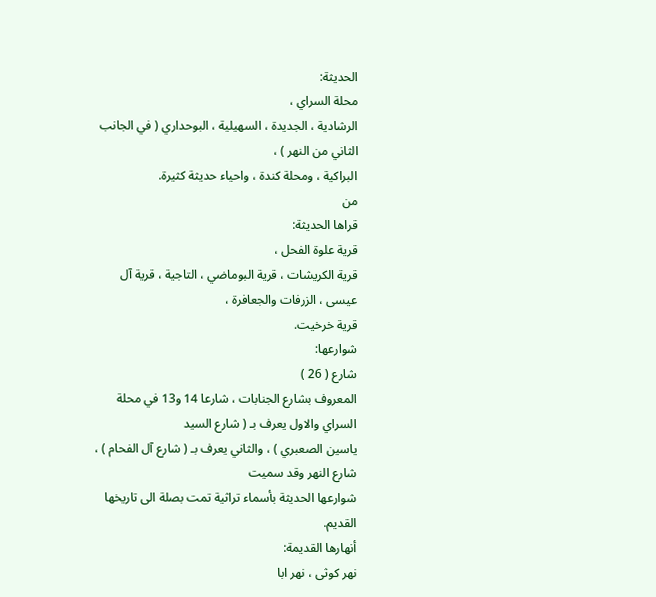الحديثة:
محلة السراي ،
الرشادية ، الجديدة ، السهيلية ، البوحداري ( في الجانب الثاني من النهر ) ،
البراكية ، ومحلة كندة ، واحياء حديثة كثيرة.
من
قراها الحديثة:
قرية علوة الفحل ،
قرية الكريشات ، قرية البوماضي ، التاجية ، قرية آل عيسى ، الزرفات والجعافرة ،
قرية خرخيت.
شوارعها:
شارع ( 26 )
المعروف بشارع الجنابات ، شارعا 14 و13 في محلة السراي والاول يعرف بـ ( شارع السيد
ياسين الصعبري ) ، والثاني يعرف بـ ( شارع آل الفحام ) ، شارع النهر وقد سميت
شوارعها الحديثة بأسماء تراثية تمت بصلة الى تاريخها القديم.
أنهارها القديمة:
نهر كوثى ، نهر ابا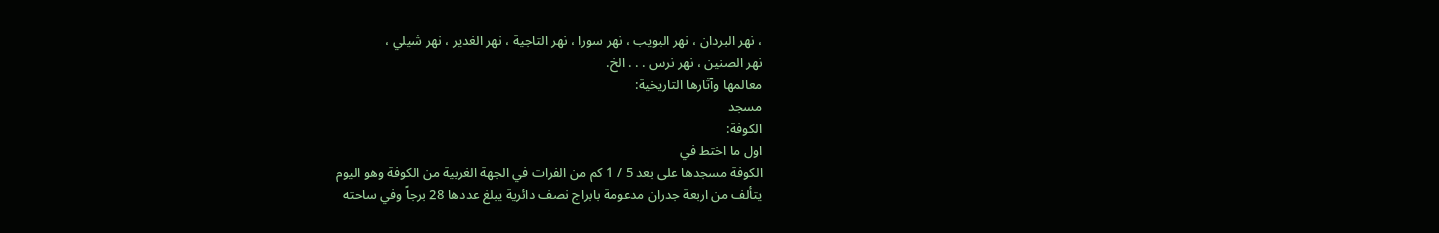، نهر البردان ، نهر البويب ، نهر سورا ، نهر التاجية ، نهر الغدير ، نهر شيلي ،
نهر الصنين ، نهر نرس . . . الخ.
معالمها وآثارها التاريخية:
مسجد
الكوفة:
اول ما اختط في
الكوفة مسجدها على بعد 5 / 1 كم من الفرات في الجهة الغربية من الكوفة وهو اليوم
يتألف من اربعة جدران مدعومة بابراج نصف دائرية يبلغ عددها 28 برجاً وفي ساحته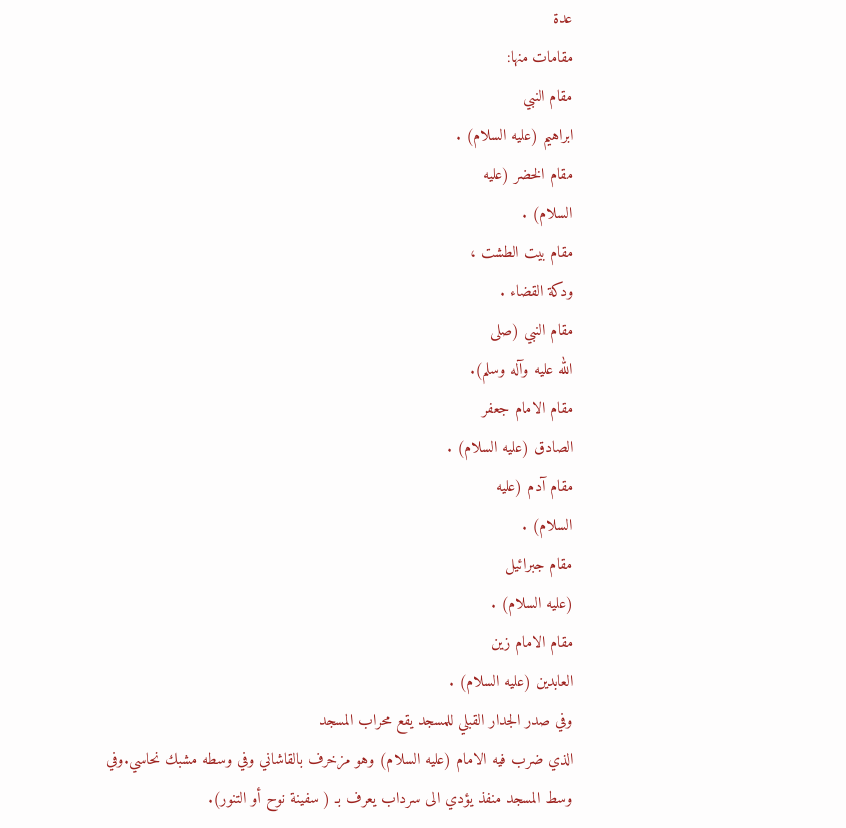عدة
مقامات منها:
مقام النبي
ابراهيم (عليه السلام) .
مقام الخضر (عليه
السلام) .
مقام بيت الطشت ،
ودكة القضاء .
مقام النبي (صلى
الله عليه وآله وسلم).
مقام الامام جعفر
الصادق (عليه السلام) .
مقام آدم (عليه
السلام) .
مقام جبرائيل
(عليه السلام) .
مقام الامام زين
العابدين (عليه السلام) .
وفي صدر الجدار القبلي للمسجد يقع محراب المسجد
الذي ضرب فيه الامام (عليه السلام) وهو مزخرف بالقاشاني وفي وسطه مشبك نحاسي.وفي
وسط المسجد منفذ يؤدي الى سرداب يعرف بـ ( سفينة نوح أو التنور).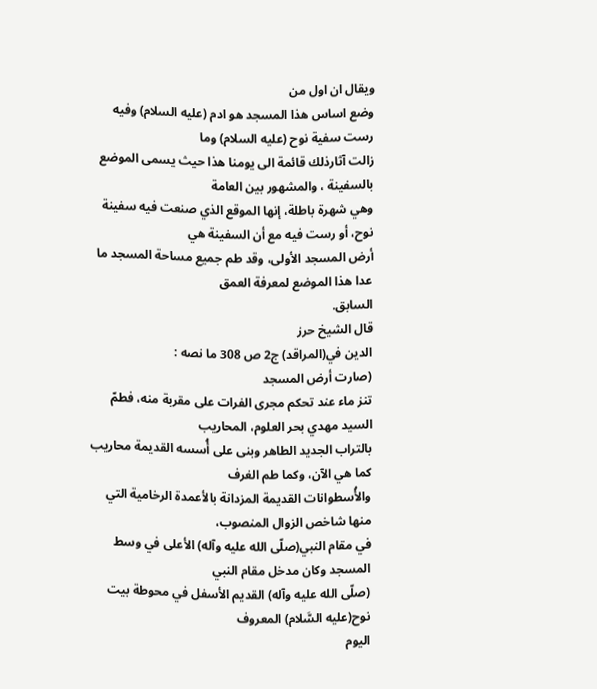ويقال ان اول من
وضع اساس هذا المسجد هو ادم (عليه السلام) وفيه رست سفية نوح (عليه السلام) وما
زالت آثارذلك قائمة الى يومنا هذا حيث يسمى الموضع بالسفينة ، والمشهور بين العامة
وهي شهرة باطلة، إنها الموقع الذي صنعت فيه سفينة نوح، أو رست فيه مع أن السفينة هي
أرض المسجد الأولى، وقد طم جميع مساحة المسجد ما عدا هذا الموضع لمعرفة العمق
السابق.
قال الشيخ حرز
الدين في(المراقد) ج2 ص 308 ما نصه :
(صارت أرض المسجد
تنز ماء عند تحكم مجرى الفرات على مقربة منه، فطمّ السيد مهدي بحر العلوم، المحاريب
بالتراب الجديد الطاهر وبنى على أُسسه القديمة محاريب كما هي الآن، وكما طم الغرف
والأُسطوانات القديمة المزدانة بالأعمدة الرخامية التي منها شاخص الزوال المنصوب،
في مقام النبي(صلّى الله عليه وآله) الأعلى في وسط المسجد وكان مدخل مقام النبي
(صلّى الله عليه وآله) القديم الأسفل في محوطة بيت نوح(عليه السَّلام) المعروف
اليوم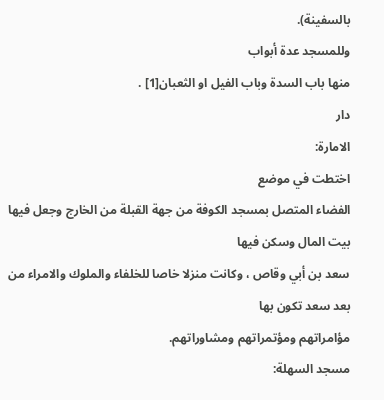بالسفينة).
وللمسجد عدة أبواب
منها باب السدة وباب الفيل او الثعبان[1] .
دار
الامارة:
اختطت في موضع
الفضاء المتصل بمسجد الكوفة من جهة القبلة من الخارج وجعل فيها بيت المال وسكن فيها
سعد بن أبي وقاص ، وكانت منزلا خاصا للخلفاء والملوك والامراء من بعد سعد تكون بها
مؤامراتهم ومؤتمراتهم ومشاوراتهم.
مسجد السهلة: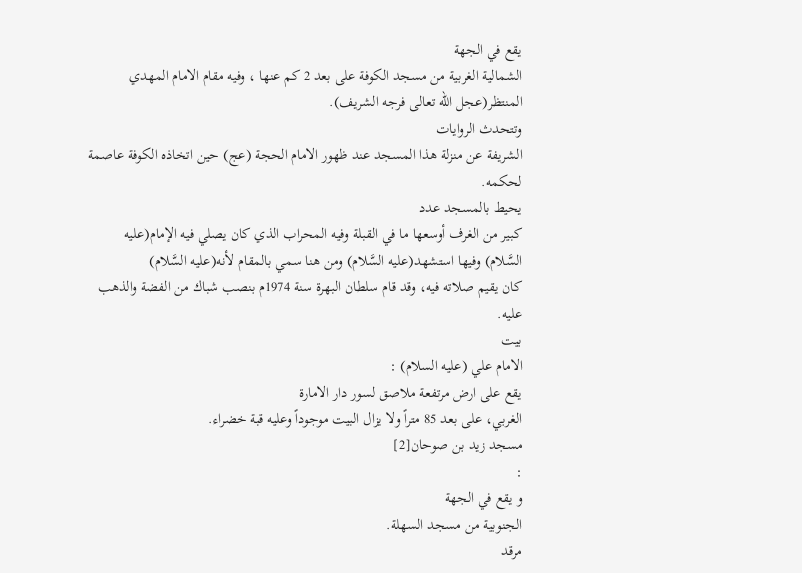يقع في الجهة
الشمالية الغربية من مسجد الكوفة على بعد 2 كم عنها ، وفيه مقام الامام المهدي
المنتظر(عجل الله تعالى فرجه الشريف).
وتتحدث الروايات
الشريفة عن منزلة هذا المسجد عند ظهور الامام الحجة (عج) حين اتخاذه الكوفة عاصمة
لحكمه.
يحيط بالمسجد عدد
كبير من الغرف أوسعها ما في القبلة وفيه المحراب الذي كان يصلي فيه الإمام(عليه
السَّلام) وفيها استشهد(عليه السَّلام) ومن هنا سمي بالمقام لأنه(عليه السَّلام)
كان يقيم صلاته فيه، وقد قام سلطان البهرة سنة 1974م بنصب شباك من الفضة والذهب
عليه.
بيت
الامام علي (عليه السلام) :
يقع على ارض مرتفعة ملاصق لسور دار الامارة
الغربي، على بعد 85 متراً ولا يزال البيت موجوداً وعليه قبة خضراء.
مسجد زيد بن صوحان[2]
:
و يقع في الجهة
الجنوبية من مسجد السهلة.
مرقد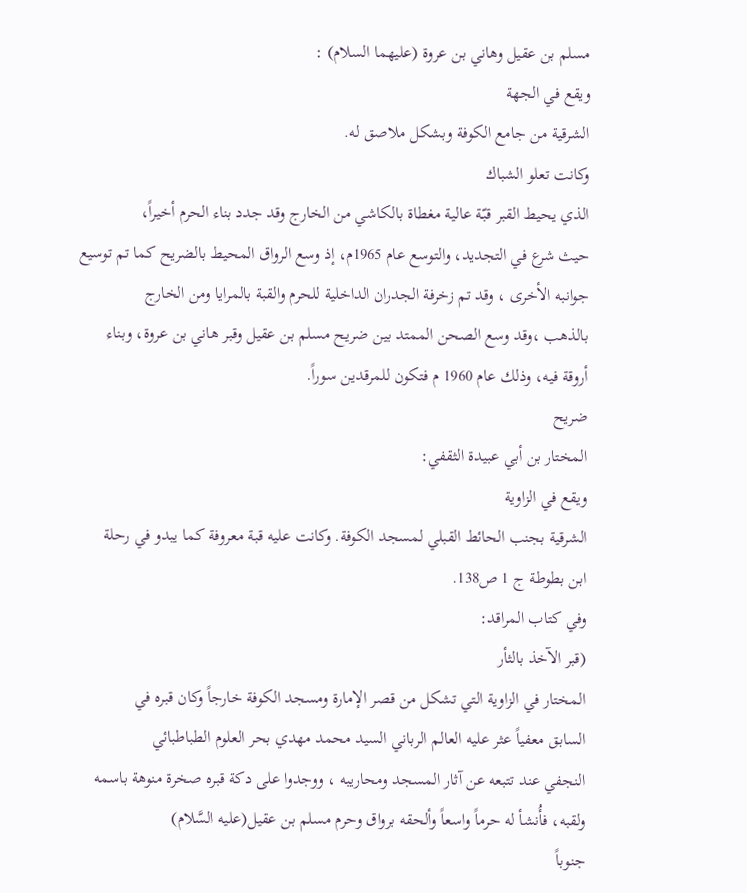مسلم بن عقيل وهاني بن عروة (عليهما السلام) :
ويقع في الجهة
الشرقية من جامع الكوفة وبشكل ملاصق له.
وكانت تعلو الشباك
الذي يحيط القبر قبّة عالية مغطاة بالكاشي من الخارج وقد جدد بناء الحرم أخيراً،
حيث شرع في التجديد، والتوسع عام 1965م، إذ وسع الرواق المحيط بالضريح كما تم توسيع
جوانبه الأخرى ، وقد تم زخرفة الجدران الداخلية للحرم والقبة بالمرايا ومن الخارج
بالذهب ،وقد وسع الصحن الممتد بين ضريح مسلم بن عقيل وقبر هاني بن عروة، وبناء
أروقة فيه، وذلك عام 1960 م فتكون للمرقدين سوراً.
ضريح
المختار بن أبي عبيدة الثقفي:
ويقع في الزاوية
الشرقية بجنب الحائط القبلي لمسجد الكوفة. وكانت عليه قبة معروفة كما يبدو في رحلة
ابن بطوطة ج 1 ص138.
وفي كتاب المراقد:
(قبر الآخذ بالثأر
المختار في الزاوية التي تشكل من قصر الإمارة ومسجد الكوفة خارجاً وكان قبره في
السابق معفياً عثر عليه العالم الرباني السيد محمد مهدي بحر العلوم الطباطبائي
النجفي عند تتبعه عن آثار المسجد ومحاريبه ، ووجدوا على دكة قبره صخرة منوهة باسمه
ولقبه، فأُنشأ له حرماً واسعاً وألحقه برواق وحرم مسلم بن عقيل(عليه السَّلام)
جنوباً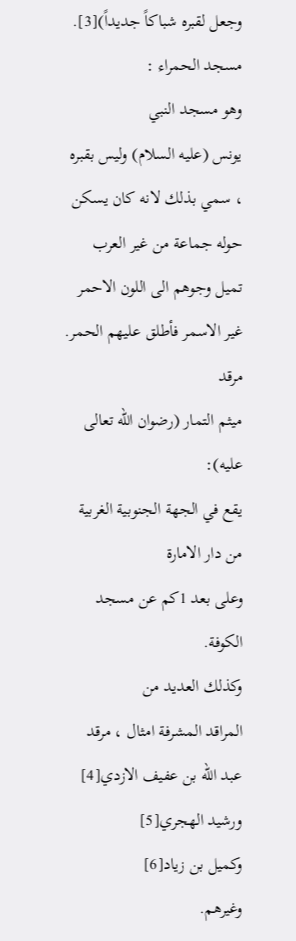وجعل لقبره شباكاً جديداً)[3].
مسجد الحمراء :
وهو مسجد النبي
يونس (عليه السلام) وليس بقبره ، سمي بذلك لانه كان يسكن حوله جماعة من غير العرب
تميل وجوهم الى اللون الاحمر غير الاسمر فأطلق عليهم الحمر.
مرقد
ميثم التمار (رضوان الله تعالى عليه):
يقع في الجهة الجنوبية الغربية من دار الامارة
وعلى بعد 1كم عن مسجد الكوفة.
وكذلك العديد من
المراقد المشرفة امثال ، مرقد عبد الله بن عفيف الازدي[4] ورشيد الهجري[5]
وكميل بن زياد[6]
وغيرهم.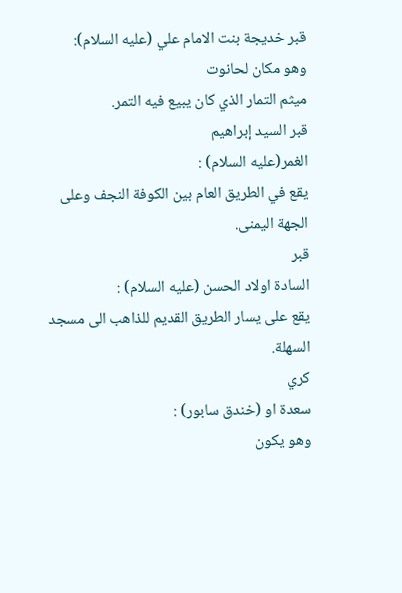قبر خديجة بنت الامام علي (عليه السلام):
وهو مكان لحانوت
ميثم التمار الذي كان يبيع فيه التمر.
قبر السيد إبراهيم
الغمر(عليه السلام) :
يقع في الطريق العام بين الكوفة النجف وعلى
الجهة اليمنى.
قبر
السادة اولاد الحسن (عليه السلام) :
يقع على يسار الطريق القديم للذاهب الى مسجد
السهلة.
كري
سعدة او (خندق سابور) :
وهو يكون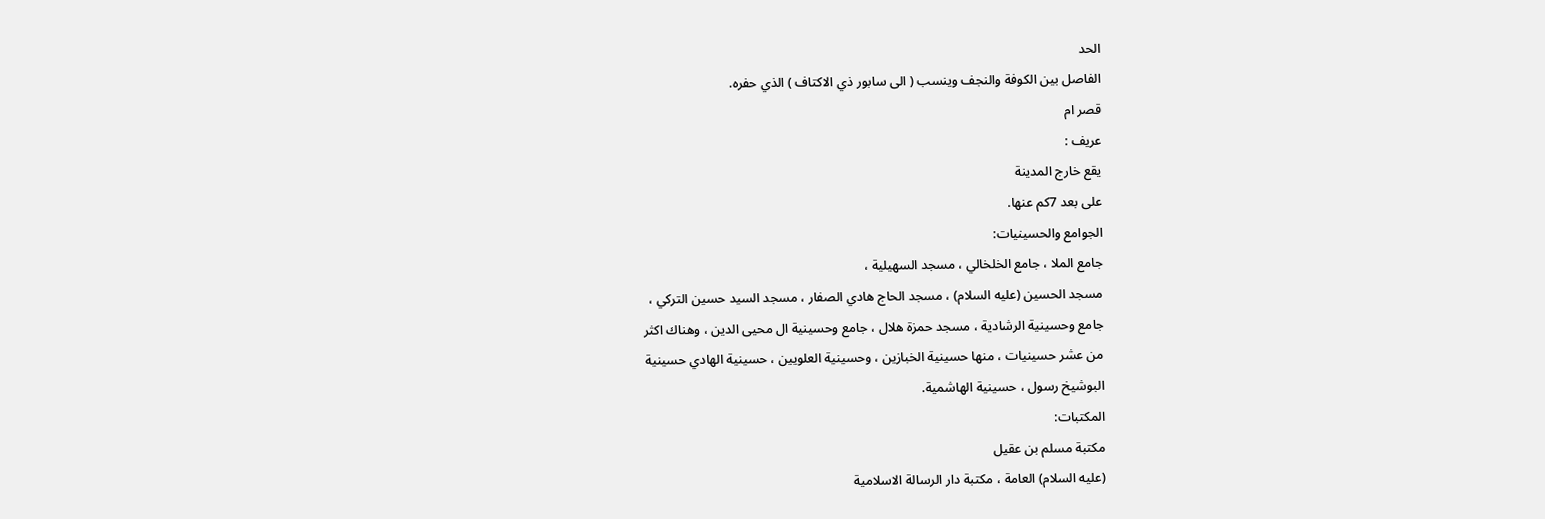الحد
الفاصل بين الكوفة والنجف وينسب ( الى سابور ذي الاكتاف ) الذي حفره.
قصر ام
عريف :
يقع خارج المدينة
على بعد 7كم عنها.
الجوامع والحسينيات:
جامع الملا ، جامع الخلخالي ، مسجد السهيلية ،
مسجد الحسين (عليه السلام) ، مسجد الحاج هادي الصفار ، مسجد السيد حسين التركي ،
جامع وحسينية الرشادية ، مسجد حمزة هلال ، جامع وحسينية ال محيى الدين ، وهناك اكثر
من عشر حسينيات ، منها حسينية الخبازين ، وحسينية العلويين ، حسينية الهادي حسينية
البوشيخ رسول ، حسينية الهاشمية.
المكتبات:
مكتبة مسلم بن عقيل
(عليه السلام) العامة ، مكتبة دار الرسالة الاسلامية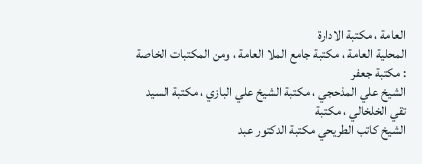العامة ، مكتبة الادارة
المحلية العامة ، مكتبة جامع الملا العامة ، ومن المكتبات الخاصة : مكتبة جعفر
الشيخ علي المذحجي ، مكتبة الشيخ علي البازي ، مكتبة السيد تقي الخلخالي ، مكتبة
الشيخ كاتب الطريحي مكتبة الدكتور عبد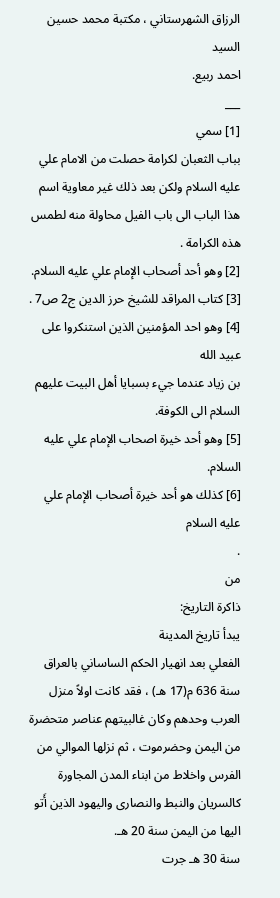الرزاق الشهرستاني ، مكتبة محمد حسين السيد
احمد ربيع.
___
[1] سمي
بباب الثعبان لكرامة حصلت من الامام علي عليه السلام ولكن بعد ذلك غير معاوية اسم
هذا الباب الى باب الفيل محاولة منه لطمس هذه الكرامة .
[2] وهو أحد أصحاب الإمام علي عليه السلام.
[3] كتاب المراقد للشيخ حرز الدين ج2 ص7 .
[4] وهو احد المؤمنين الذين استنكروا على عبيد الله
بن زياد عندما جيء بسبايا أهل البيت عليهم السلام الى الكوفة.
[5] وهو أحد خيرة اصحاب الإمام علي عليه السلام.
[6] كذلك هو أحد خيرة أصحاب الإمام علي عليه السلام
.
من
ذاكرة التاريخ:
يبدأ تاريخ المدينة
الفعلي بعد انهيار الحكم الساساني بالعراق سنة 636 م(17 هـ) ، فقد كانت اولاً منزل
العرب وحدهم وكان غالبيتهم عناصر متحضرة من اليمن وحضرموت ، ثم نزلها الموالي من
الفرس واخلاط من ابناء المدن المجاورة كالسريان والنبط والنصارى واليهود الذين أَتو
اليها من اليمن سنة 20 هـ.
سنة 30 هـ جرت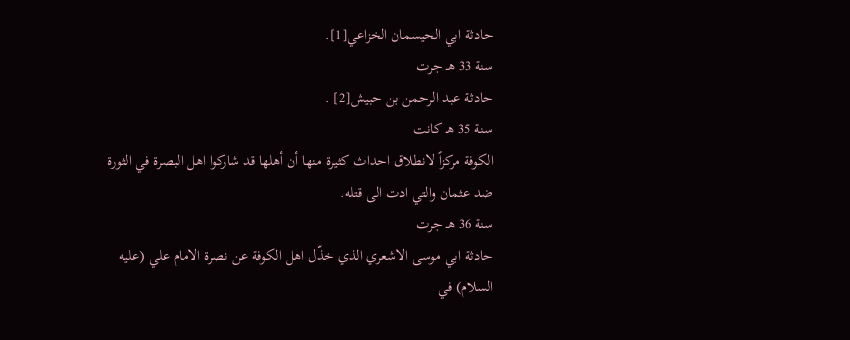حادثة ابي الحيسمان الخزاعي[1].
سنة 33 هـ جرت
حادثة عبد الرحمن بن حبيش[2] .
سنة 35 هـ كانت
الكوفة مركزاً لانطلاق احداث كثيرة منها أن أهلها قد شاركوا اهل البصرة في الثورة
ضد عثمان والتي ادت الى قتله.
سنة 36 هـ جرت
حادثة ابي موسى الاشعري الذي خذّل اهل الكوفة عن نصرة الامام علي (عليه السلام) في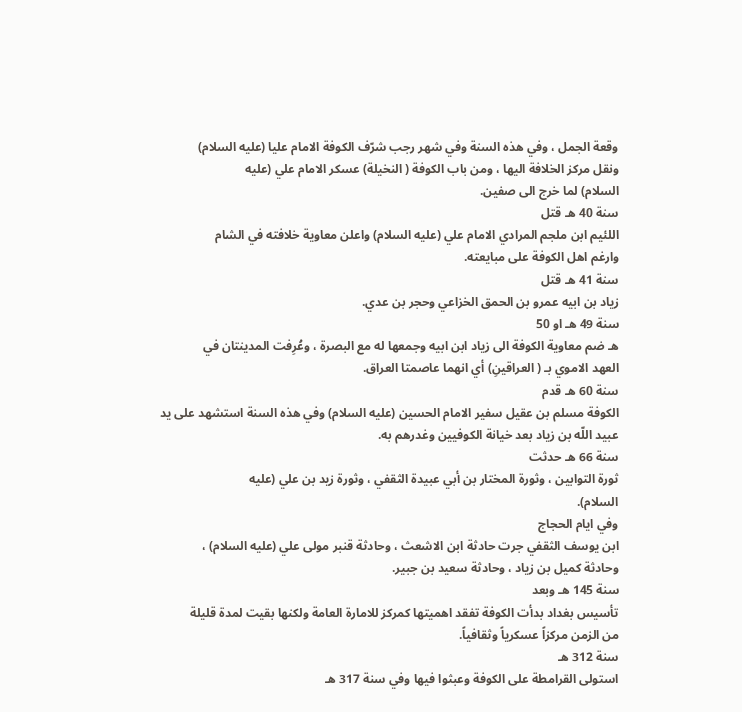وقعة الجمل ، وفي هذه السنة وفي شهر رجب شرّف الكوفة الامام عليا (عليه السلام)
ونقل مركز الخلافة اليها ، ومن باب الكوفة ( النخيلة) عسكر الامام علي (عليه
السلام) لما خرج الى صفين.
سنة 40 هـ قتل
اللئيم ابن ملجم المرادي الامام علي (عليه السلام) واعلن معاوية خلافته في الشام
وارغم اهل الكوفة على مبايعته.
سنة 41 هـ قتل
زياد بن ابيه عمرو بن الحمق الخزاعي وحجر بن عدي.
سنة 49 هـ او 50
هـ ضم معاوية الكوفة الى زياد ابن ابيه وجمعها له مع البصرة ، وعُرِفت المدينتان في
العهد الاموي بـ ( العراقينِ) أي انهما عاصمتا العراق.
سنة 60 هـ قدم
الكوفة مسلم بن عقيل سفير الامام الحسين (عليه السلام) وفي هذه السنة استشهد على يد
عبيد اللّه بن زياد بعد خيانة الكوفيين وغدرهم به.
سنة 66 هـ حدثت
ثورة التوابين ، وثورة المختار بن أبي عبيدة الثقفي ، وثورة زيد بن علي (عليه
السلام).
وفي ايام الحجاج
ابن يوسف الثقفي جرت حادثة ابن الاشعث ، وحادثة قنبر مولى علي (عليه السلام) ،
وحادثة كميل بن زياد ، وحادثة سعيد بن جبير.
سنة 145 هـ وبعد
تأسيس بغداد بدأت الكوفة تفقد اهميتها كمركز للامارة العامة ولكنها بقيت لمدة قليلة
من الزمن مركزاً عسكرياً وثقافياً.
سنة 312 هـ
استولى القرامطة على الكوفة وعبثوا فيها وفي سنة 317 هـ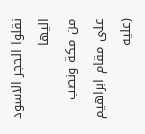نقلوا الحجر الاسود اليها
من مكة ونصب على مقام ابراهيم (عليه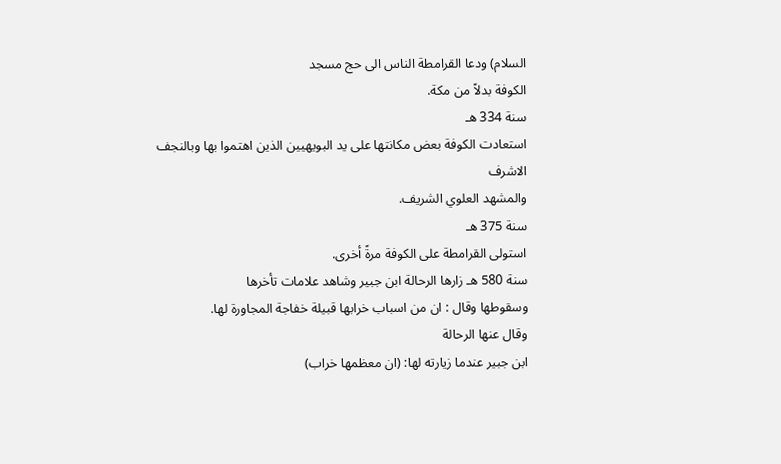السلام) ودعا القرامطة الناس الى حج مسجد
الكوفة بدلاً من مكة.
سنة 334 هـ
استعادت الكوفة بعض مكانتها على يد البويهيين الذين اهتموا بها وبالنجف الاشرف
والمشهد العلوي الشريف.
سنة 375 هـ
استولى القرامطة على الكوفة مرةً أخرى.
سنة 580 هـ زارها الرحالة ابن جبير وشاهد علامات تأخرها
وسقوطها وقال : ان من اسباب خرابها قبيلة خفاجة المجاورة لها.
وقال عنها الرحالة
ابن جبير عندما زيارته لها: (ان معظمها خراب)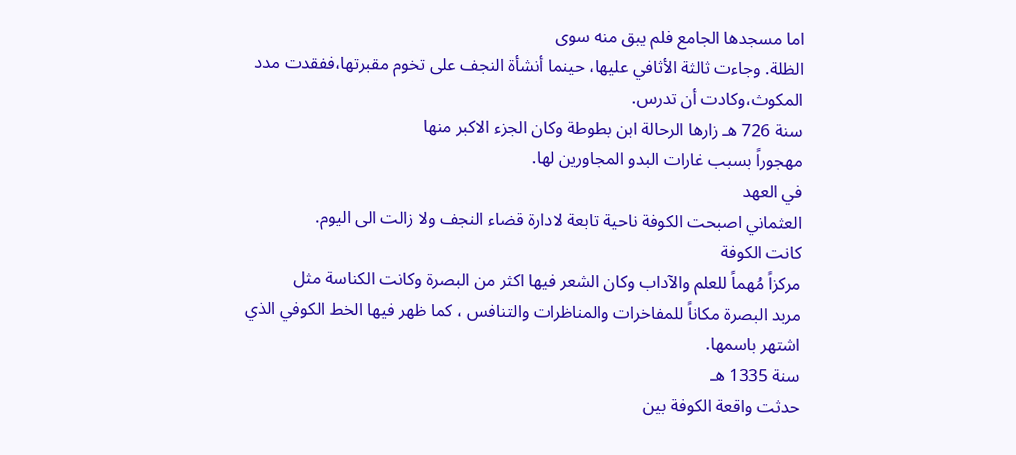اما مسجدها الجامع فلم يبق منه سوى
الظلة. وجاءت ثالثة الأثافي عليها، حينما أنشأة النجف على تخوم مقبرتها،ففقدت مدد
المكوث،وكادت أن تدرس.
سنة 726 هـ زارها الرحالة ابن بطوطة وكان الجزء الاكبر منها
مهجوراً بسبب غارات البدو المجاورين لها.
في العهد
العثماني اصبحت الكوفة ناحية تابعة لادارة قضاء النجف ولا زالت الى اليوم.
كانت الكوفة
مركزاً مُهماً للعلم والآداب وكان الشعر فيها اكثر من البصرة وكانت الكناسة مثل
مربد البصرة مكاناً للمفاخرات والمناظرات والتنافس ، كما ظهر فيها الخط الكوفي الذي
اشتهر باسمها.
سنة 1335 هـ
حدثت واقعة الكوفة بين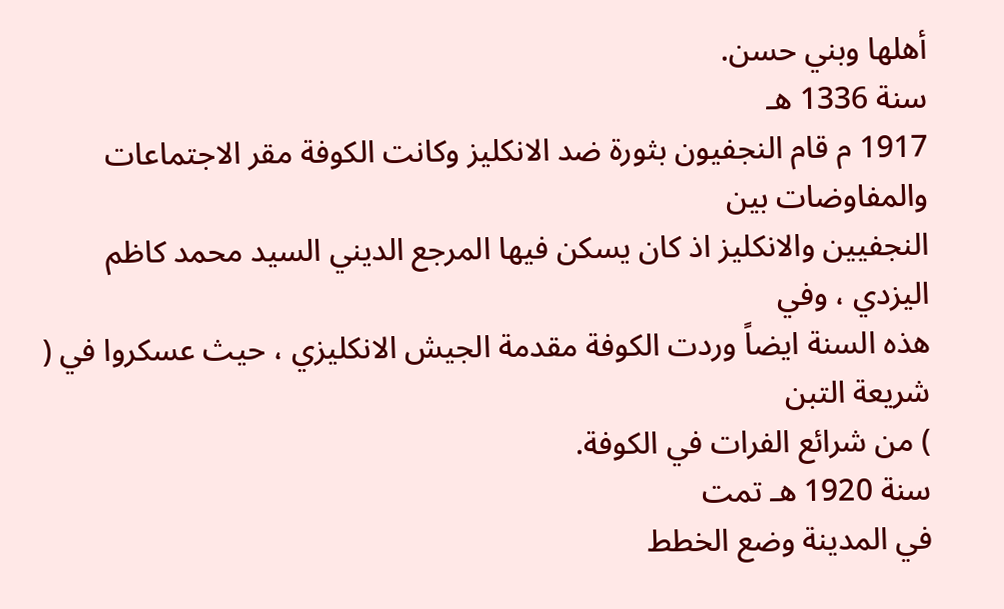أهلها وبني حسن.
سنة 1336 هـ
1917 م قام النجفيون بثورة ضد الانكليز وكانت الكوفة مقر الاجتماعات والمفاوضات بين
النجفيين والانكليز اذ كان يسكن فيها المرجع الديني السيد محمد كاظم اليزدي ، وفي
هذه السنة ايضاً وردت الكوفة مقدمة الجيش الانكليزي ، حيث عسكروا في ( شريعة التبن
) من شرائع الفرات في الكوفة.
سنة 1920 هـ تمت
في المدينة وضع الخطط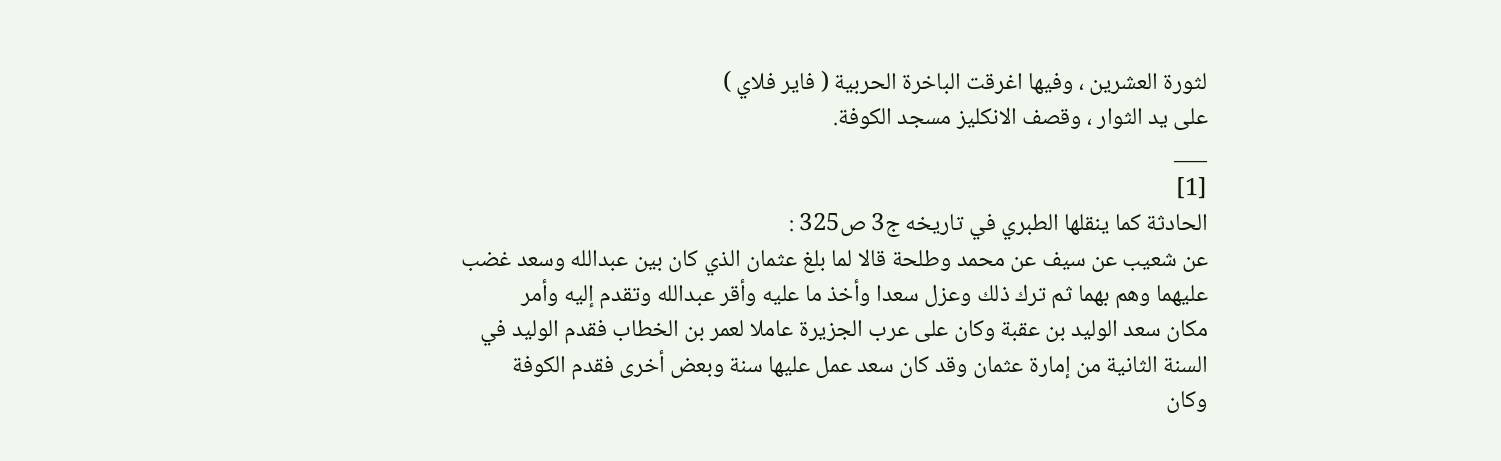لثورة العشرين ، وفيها اغرقت الباخرة الحربية ( فاير فلاي )
على يد الثوار ، وقصف الانكليز مسجد الكوفة.
___
[1]
الحادثة كما ينقلها الطبري في تاريخه ج3 ص325 :
عن شعيب عن سيف عن محمد وطلحة قالا لما بلغ عثمان الذي كان بين عبدالله وسعد غضب
عليهما وهم بهما ثم ترك ذلك وعزل سعدا وأخذ ما عليه وأقر عبدالله وتقدم إليه وأمر
مكان سعد الوليد بن عقبة وكان على عرب الجزيرة عاملا لعمر بن الخطاب فقدم الوليد في
السنة الثانية من إمارة عثمان وقد كان سعد عمل عليها سنة وبعض أخرى فقدم الكوفة
وكان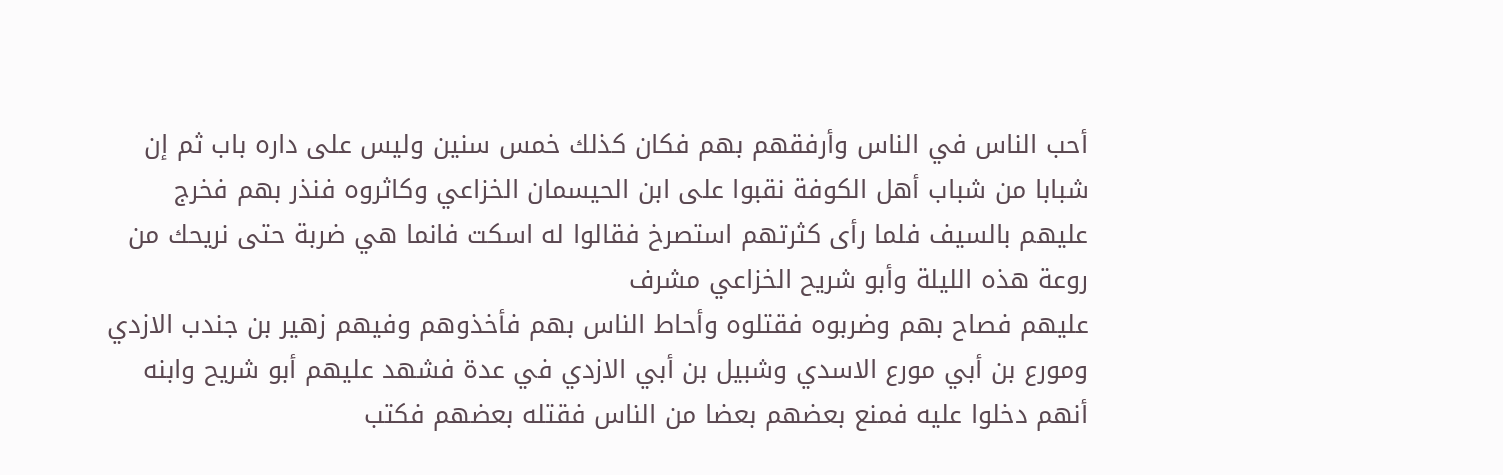أحب الناس في الناس وأرفقهم بهم فكان كذلك خمس سنين وليس على داره باب ثم إن
شبابا من شباب أهل الكوفة نقبوا على ابن الحيسمان الخزاعي وكاثروه فنذر بهم فخرج
عليهم بالسيف فلما رأى كثرتهم استصرخ فقالوا له اسكت فانما هي ضربة حتى نريحك من
روعة هذه الليلة وأبو شريح الخزاعي مشرف
عليهم فصاح بهم وضربوه فقتلوه وأحاط الناس بهم فأخذوهم وفيهم زهير بن جندب الازدي
ومورع بن أبي مورع الاسدي وشبيل بن أبي الازدي في عدة فشهد عليهم أبو شريح وابنه
أنهم دخلوا عليه فمنع بعضهم بعضا من الناس فقتله بعضهم فكتب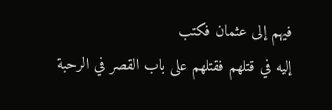فيهم إلى عثمان فكتب
إليه في قتلهم فقتلهم على باب القصر في الرحبة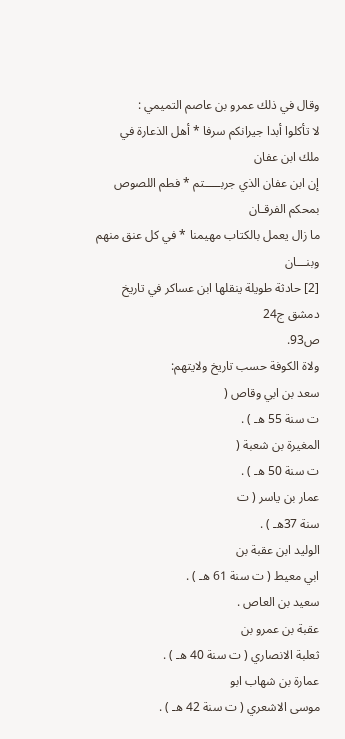وقال في ذلك عمرو بن عاصم التميمي :
لا تأكلوا أبدا جيرانكم سرفا * أهل الذعارة في
ملك ابن عفان
إن ابن عفان الذي جربـــــتم * فطم اللصوص بمحكم الفرقـان
ما زال يعمل بالكتاب مهيمنا * في كل عنق منهم وبنـــان
[2] حادثة طويلة ينقلها ابن عساكر في تاريخ دمشق ج24
ص93.
ولاة الكوفة حسب تاريخ ولايتهم:
سعد بن ابي وقاص (
ت سنة 55 هـ ) .
المغيرة بن شعبة (
ت سنة 50 هـ ) .
عمار بن ياسر ( ت
سنة 37هـ ) .
الوليد ابن عقبة بن
ابي معيط ( ت سنة 61 هـ ) .
سعيد بن العاص .
عقبة بن عمرو بن
ثعلبة الانصاري ( ت سنة 40 هـ ) .
عمارة بن شهاب ابو
موسى الاشعري ( ت سنة 42 هـ ) .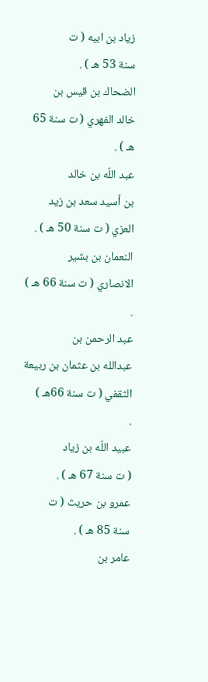زياد بن ابيه ( ت
سنة 53 هـ ) .
الضحاك بن قيس بن
خالد الفهري ( ت سنة 65 هـ ) .
عبد اللّه بن خالد
بن أسيد سعد بن زيد العزي ( ت سنة 50 هـ ) .
النعمان بن بشير
الانصاري ( ت سنة 66 هـ ) .
عبد الرحمن بن
عبدالله بن عثمان بن ربيعة الثقفي ( ت سنة 66هـ )
.
عبيد اللّه بن زياد
( ت سنة 67 هـ ) .
عمرو بن حريث ( ت
سنة 85 هـ ) .
عامر بن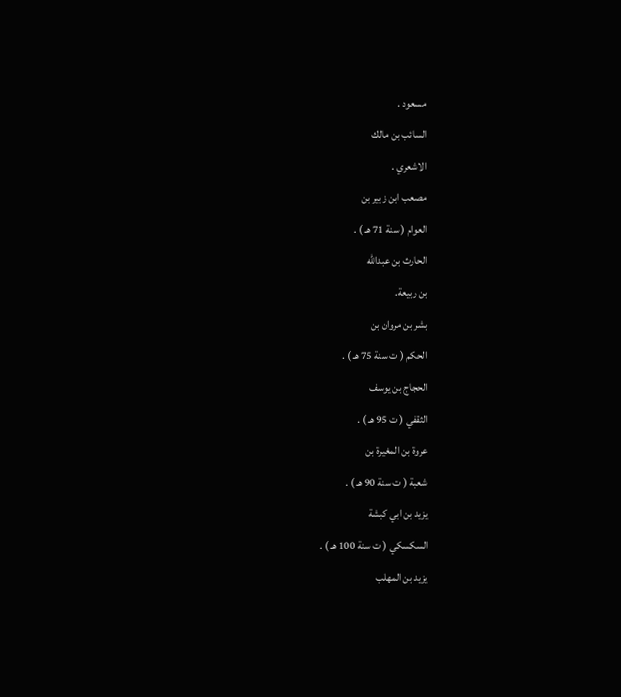مسعود .
السائب بن مالك
الاشعري .
مصعب ابن زبير بن
العوام ( سنة 71 هـ ) .
الحارث بن عبدالله
بن ربيعة.
بشر بن مروان بن
الحكم ( ت سنة 75 هـ ) .
الحجاج بن يوسف
الثقفي ( ت 95 هـ ) .
عروة بن المغيرة بن
شعبة ( ت سنة 90 هـ ) .
يزيد بن ابي كبشة
السكسكي ( ت سنة 100 هـ ) .
يزيد بن المهلب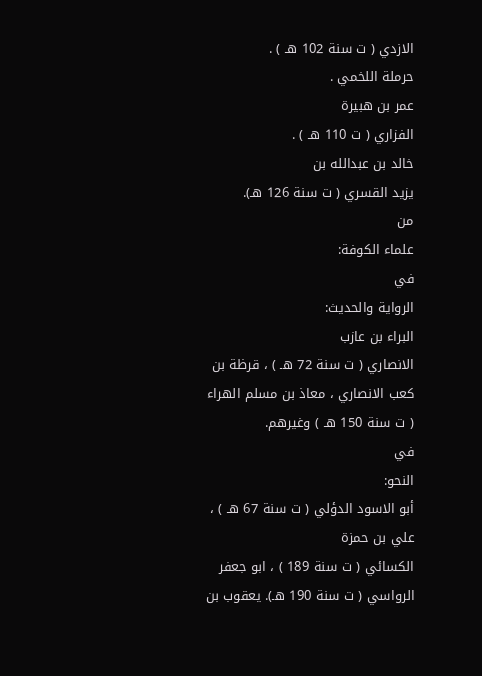الازدي ( ت سنة 102 هـ ) .
حرملة اللخمي .
عمر بن هبيرة
الفزاري ( ت 110 هـ ) .
خالد بن عبدالله بن
يزيد القسري ( ت سنة 126 هـ).
من
علماء الكوفة:
في
الرواية والحديث:
البراء بن عازب
الانصاري ( ت سنة 72 هـ ) ، قرظة بن كعب الانصاري ، معاذ بن مسلم الهراء ( ت سنة 150 هـ ) وغيرهم.
في
النحو:
أبو الاسود الدؤلي ( ت سنة 67 هـ ) ، علي بن حمزة
الكسائي ( ت سنة 189 ) ، ابو جعفر الرواسي ( ت سنة 190 هـ). يعقوب بن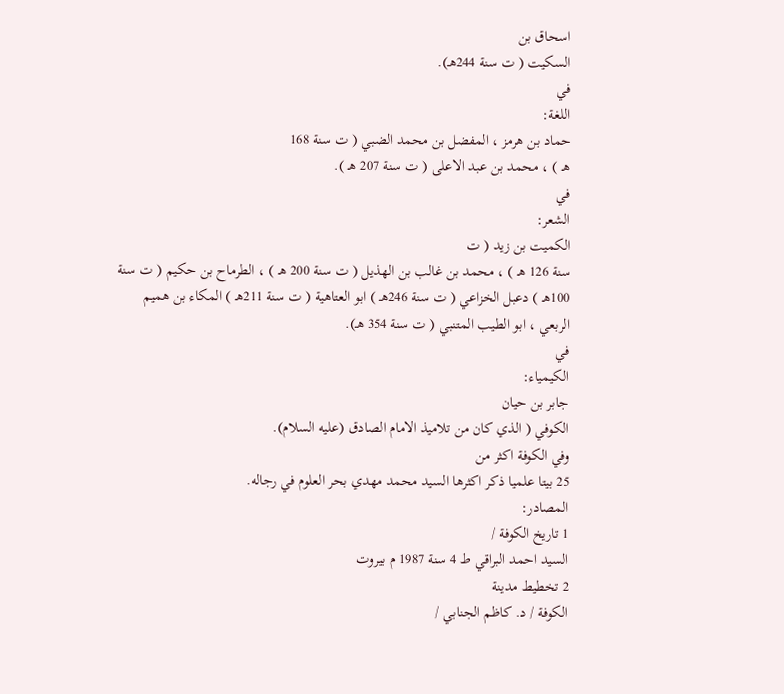اسحاق بن
السكيت ( ت سنة 244هـ).
في
اللغة:
حماد بن هرمز ، المفضل بن محمد الضبي ( ت سنة 168
هـ ) ، محمد بن عبد الاعلى ( ت سنة 207 هـ ).
في
الشعر:
الكميت بن زيد ( ت
سنة 126 هـ ) ، محمد بن غالب بن الهذيل ( ت سنة 200 هـ ) ، الطرماح بن حكيم ( ت سنة
100هـ ) دعبل الخزاعي ( ت سنة 246هـ ) ابو العتاهية ( ت سنة 211هـ ) المكاء بن هميم
الربعي ، ابو الطيب المتنبي ( ت سنة 354 هـ).
في
الكيمياء:
جابر بن حيان
الكوفي ( الذي كان من تلاميذ الامام الصادق (عليه السلام).
وفي الكوفة اكثر من
25 بيتا علميا ذكر اكثرها السيد محمد مهدي بحر العلوم في رجاله.
المصادر:
1 تاريخ الكوفة /
السيد احمد البراقي ط 4 سنة 1987 م بيروت
2 تخطيط مدينة
الكوفة / د. كاظم الجنابي /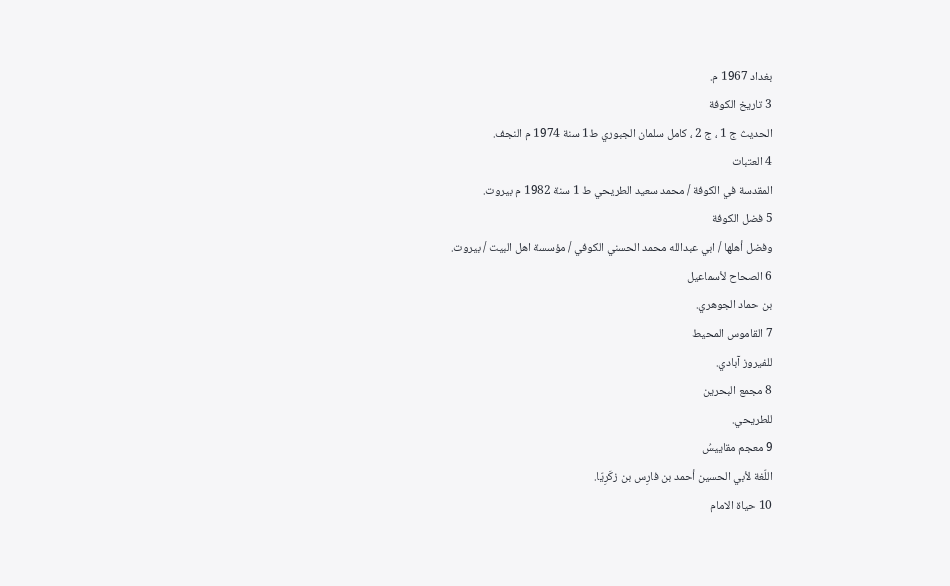بغداد 1967 م.
3 تاريخ الكوفة
الحديث ج 1 ، ج 2 ، كامل سلمان الجبوري ط1 سنة 1974 م النجف.
4 العتبات
المقدسة في الكوفة / محمد سعيد الطريحي ط 1 سنة 1982 م بيروت.
5 فضل الكوفة
وفضل أهلها / ابي عبدالله محمد الحسني الكوفي / مؤسسة اهل البيت / بيروت.
6 الصحاح لأسماعيل
بن حماد الجوهري.
7 القاموس المحيط
للفيروز آبادي.
8 مجمع البحرين
للطريحي.
9 معجم مقاييسُ
اللّغة لأبي الحسين أحمد بن فارِس بن زكَرِيّا.
10 حياة الامام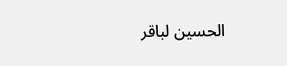الحسين لباقر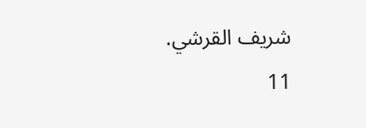شريف القرشي.
11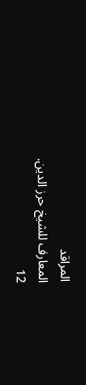المراقد
المعارف للشيخ حرز الدين.
12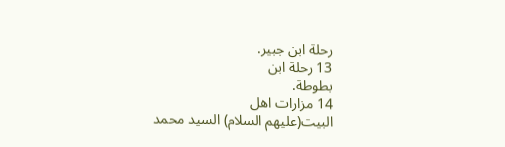رحلة ابن جبير.
13 رحلة ابن
بطوطة.
14 مزارات اهل
البيت(عليهم السلام) السيد محمد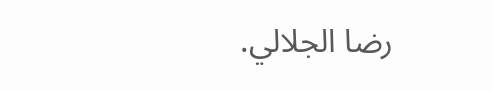رضا الجلالي.